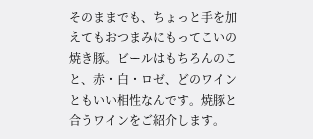そのままでも、ちょっと手を加えてもおつまみにもってこいの焼き豚。ビールはもちろんのこと、赤・白・ロゼ、どのワインともいい相性なんです。焼豚と合うワインをご紹介します。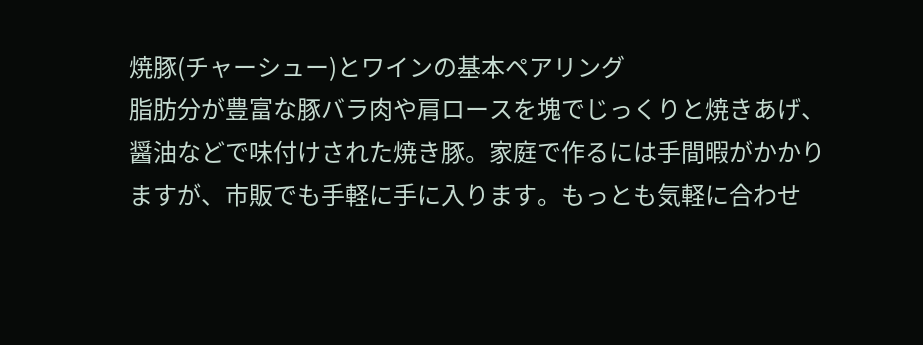焼豚(チャーシュー)とワインの基本ペアリング
脂肪分が豊富な豚バラ肉や肩ロースを塊でじっくりと焼きあげ、醤油などで味付けされた焼き豚。家庭で作るには手間暇がかかりますが、市販でも手軽に手に入ります。もっとも気軽に合わせ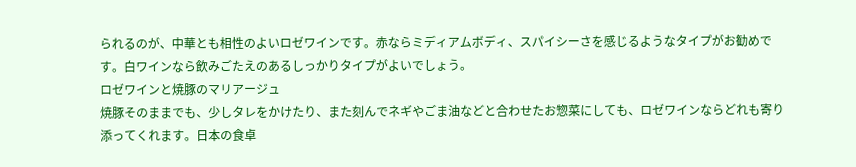られるのが、中華とも相性のよいロゼワインです。赤ならミディアムボディ、スパイシーさを感じるようなタイプがお勧めです。白ワインなら飲みごたえのあるしっかりタイプがよいでしょう。
ロゼワインと焼豚のマリアージュ
焼豚そのままでも、少しタレをかけたり、また刻んでネギやごま油などと合わせたお惣菜にしても、ロゼワインならどれも寄り添ってくれます。日本の食卓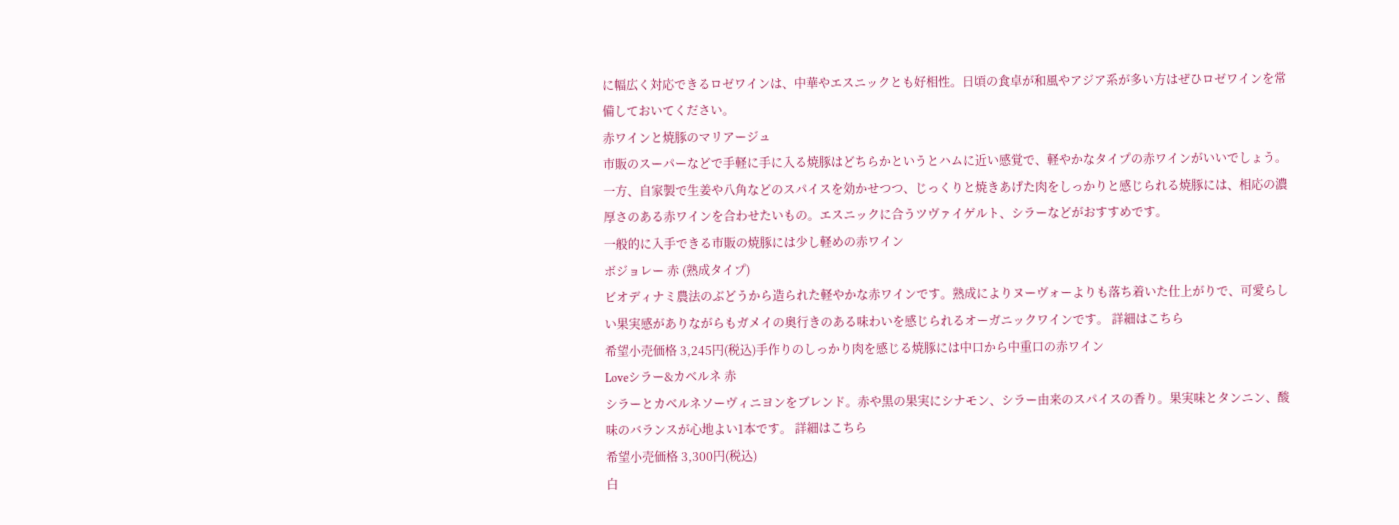に幅広く対応できるロゼワインは、中華やエスニックとも好相性。日頃の食卓が和風やアジア系が多い方はぜひロゼワインを常備しておいてください。
赤ワインと焼豚のマリアージュ
市販のスーパーなどで手軽に手に入る焼豚はどちらかというとハムに近い感覚で、軽やかなタイプの赤ワインがいいでしょう。一方、自家製で生姜や八角などのスパイスを効かせつつ、じっくりと焼きあげた肉をしっかりと感じられる焼豚には、相応の濃厚さのある赤ワインを合わせたいもの。エスニックに合うツヴァイゲルト、シラーなどがおすすめです。
一般的に入手できる市販の焼豚には少し軽めの赤ワイン
ボジョレー 赤 (熟成タイプ)
ビオディナミ農法のぶどうから造られた軽やかな赤ワインです。熟成によりヌーヴォーよりも落ち着いた仕上がりで、可愛らしい果実感がありながらもガメイの奥行きのある味わいを感じられるオーガニックワインです。 詳細はこちら
希望小売価格 3,245円(税込)手作りのしっかり肉を感じる焼豚には中口から中重口の赤ワイン
Loveシラー&カベルネ 赤
シラーとカベルネソーヴィニヨンをブレンド。赤や黒の果実にシナモン、シラー由来のスパイスの香り。果実味とタンニン、酸味のバランスが心地よい1本です。 詳細はこちら
希望小売価格 3,300円(税込)
白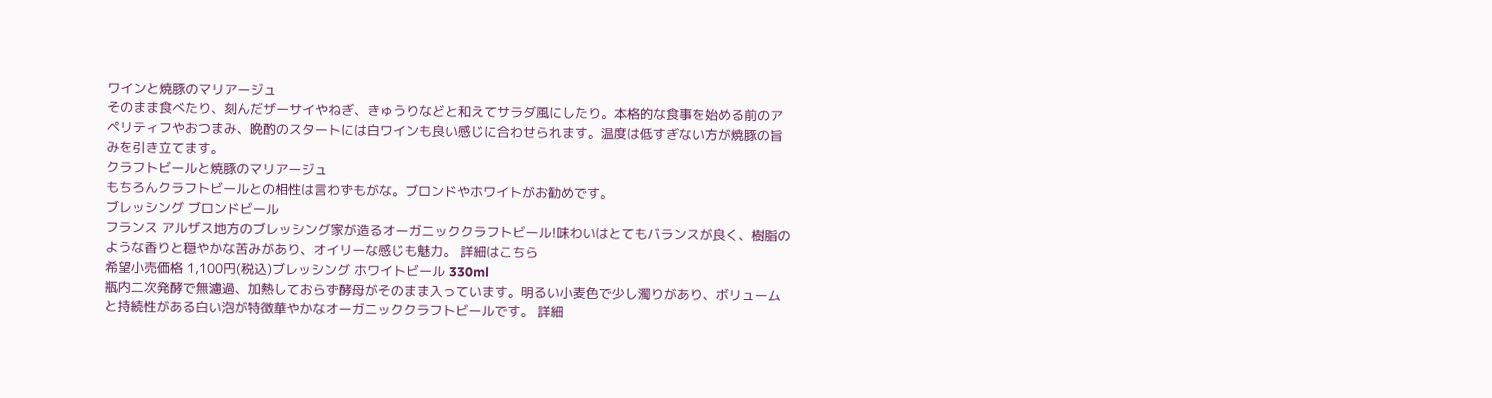ワインと焼豚のマリアージュ
そのまま食べたり、刻んだザーサイやねぎ、きゅうりなどと和えてサラダ風にしたり。本格的な食事を始める前のアペリティフやおつまみ、晩酌のスタートには白ワインも良い感じに合わせられます。温度は低すぎない方が焼豚の旨みを引き立てます。
クラフトビールと焼豚のマリアージュ
もちろんクラフトビールとの相性は言わずもがな。ブロンドやホワイトがお勧めです。
ブレッシング ブロンドビール
フランス アルザス地方のブレッシング家が造るオーガニッククラフトビール!味わいはとてもバランスが良く、樹脂のような香りと穏やかな苦みがあり、オイリーな感じも魅力。 詳細はこちら
希望小売価格 1,100円(税込)ブレッシング ホワイトビール 330ml
瓶内二次発酵で無濾過、加熱しておらず酵母がそのまま入っています。明るい小麦色で少し濁りがあり、ボリュームと持続性がある白い泡が特徴華やかなオーガニッククラフトビールです。 詳細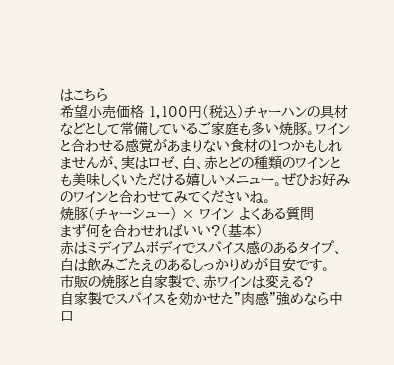はこちら
希望小売価格 1,100円(税込)チャーハンの具材などとして常備しているご家庭も多い焼豚。ワインと合わせる感覚があまりない食材の1つかもしれませんが、実はロゼ、白、赤とどの種類のワインとも美味しくいただける嬉しいメニュー。ぜひお好みのワインと合わせてみてくださいね。
焼豚(チャーシュー) × ワイン よくある質問
まず何を合わせればいい?(基本)
赤はミディアムボディでスパイス感のあるタイプ、白は飲みごたえのあるしっかりめが目安です。
市販の焼豚と自家製で、赤ワインは変える?
自家製でスパイスを効かせた”肉感”強めなら中口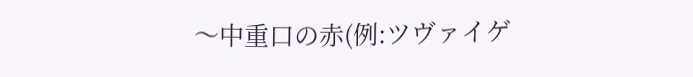〜中重口の赤(例:ツヴァイゲ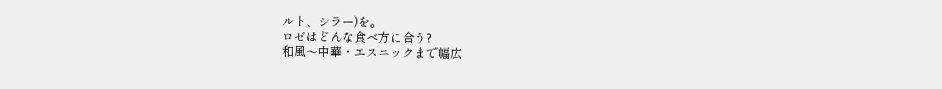ルト、シラー)を。
ロゼはどんな食べ方に合う?
和風〜中華・エスニックまで幅広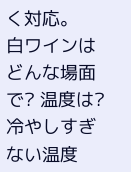く対応。
白ワインはどんな場面で? 温度は?
冷やしすぎない温度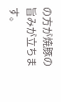の方が焼豚の旨みが立ちます。